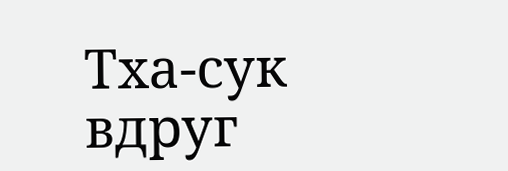Тха-сук вдруг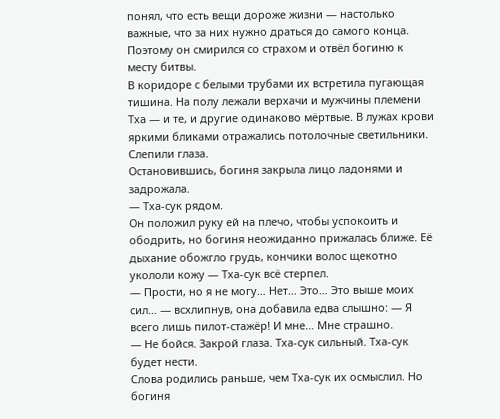понял, что есть вещи дороже жизни — настолько важные, что за них нужно драться до самого конца. Поэтому он смирился со страхом и отвёл богиню к месту битвы.
В коридоре с белыми трубами их встретила пугающая тишина. На полу лежали верхачи и мужчины племени Тха — и те, и другие одинаково мёртвые. В лужах крови яркими бликами отражались потолочные светильники. Слепили глаза.
Остановившись, богиня закрыла лицо ладонями и задрожала.
— Тха-сук рядом.
Он положил руку ей на плечо, чтобы успокоить и ободрить, но богиня неожиданно прижалась ближе. Её дыхание обожгло грудь, кончики волос щекотно укололи кожу — Тха-сук всё стерпел.
— Прости, но я не могу… Нет… Это… Это выше моих сил… — всхлипнув, она добавила едва слышно: — Я всего лишь пилот-стажёр! И мне… Мне страшно.
— Не бойся. Закрой глаза. Тха-сук сильный. Тха-сук будет нести.
Слова родились раньше, чем Тха-сук их осмыслил. Но богиня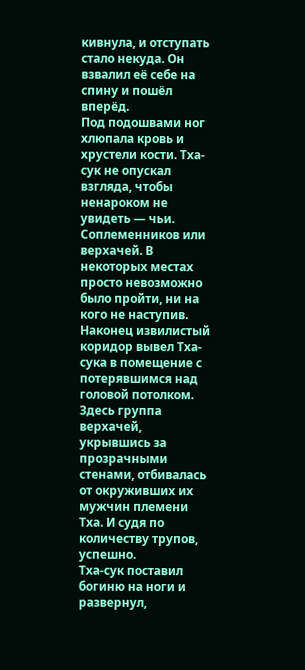кивнула, и отступать стало некуда. Он взвалил её себе на спину и пошёл вперёд.
Под подошвами ног хлюпала кровь и хрустели кости. Тха-сук не опускал взгляда, чтобы ненароком не увидеть — чьи. Соплеменников или верхачей. В некоторых местах просто невозможно было пройти, ни на кого не наступив.
Наконец извилистый коридор вывел Тха-сука в помещение с потерявшимся над головой потолком. Здесь группа верхачей, укрывшись за прозрачными стенами, отбивалась от окруживших их мужчин племени Тха. И судя по количеству трупов, успешно.
Тха-сук поставил богиню на ноги и развернул,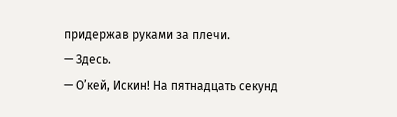придержав руками за плечи.
— Здесь.
— О’кей, Искин! На пятнадцать секунд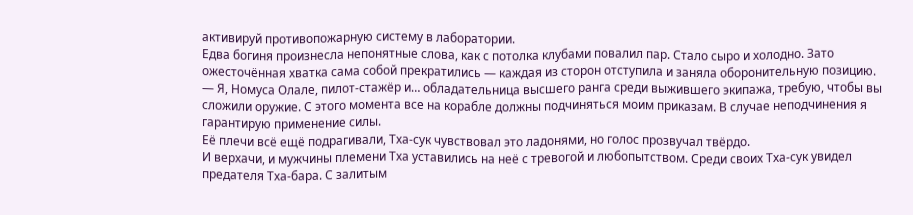активируй противопожарную систему в лаборатории.
Едва богиня произнесла непонятные слова, как с потолка клубами повалил пар. Стало сыро и холодно. Зато ожесточённая хватка сама собой прекратились — каждая из сторон отступила и заняла оборонительную позицию.
— Я, Номуса Олале, пилот-стажёр и… обладательница высшего ранга среди выжившего экипажа, требую, чтобы вы сложили оружие. С этого момента все на корабле должны подчиняться моим приказам. В случае неподчинения я гарантирую применение силы.
Её плечи всё ещё подрагивали, Тха-сук чувствовал это ладонями, но голос прозвучал твёрдо.
И верхачи, и мужчины племени Тха уставились на неё с тревогой и любопытством. Среди своих Тха-сук увидел предателя Тха-бара. С залитым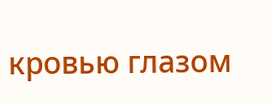кровью глазом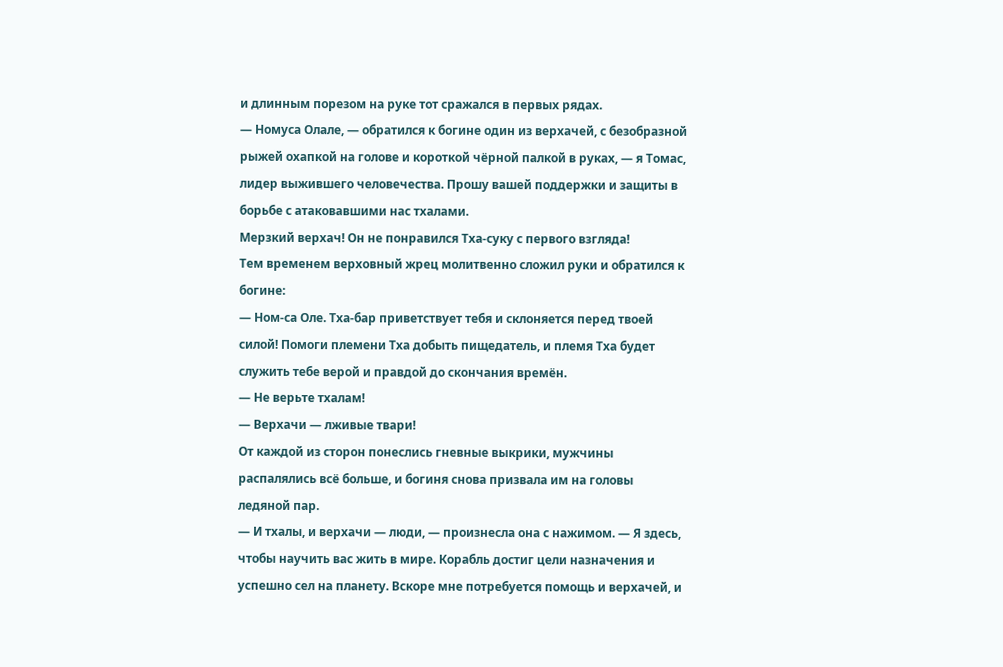и длинным порезом на руке тот сражался в первых рядах.
— Номуса Олале, — обратился к богине один из верхачей, с безобразной рыжей охапкой на голове и короткой чёрной палкой в руках, — я Томас, лидер выжившего человечества. Прошу вашей поддержки и защиты в борьбе с атаковавшими нас тхалами.
Мерзкий верхач! Он не понравился Тха-суку с первого взгляда!
Тем временем верховный жрец молитвенно сложил руки и обратился к богине:
— Ном-са Оле. Тха-бар приветствует тебя и склоняется перед твоей силой! Помоги племени Тха добыть пищедатель, и племя Тха будет служить тебе верой и правдой до скончания времён.
— Не верьте тхалам!
— Верхачи — лживые твари!
От каждой из сторон понеслись гневные выкрики, мужчины распалялись всё больше, и богиня снова призвала им на головы ледяной пар.
— И тхалы, и верхачи — люди, — произнесла она с нажимом. — Я здесь, чтобы научить вас жить в мире. Корабль достиг цели назначения и успешно сел на планету. Вскоре мне потребуется помощь и верхачей, и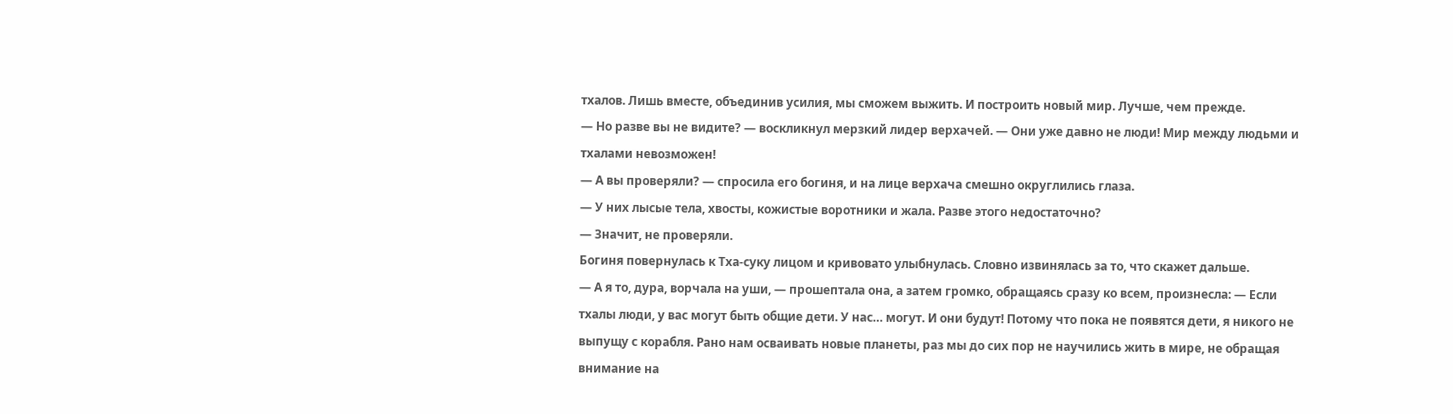тхалов. Лишь вместе, объединив усилия, мы сможем выжить. И построить новый мир. Лучше, чем прежде.
— Но разве вы не видите? — воскликнул мерзкий лидер верхачей. — Они уже давно не люди! Мир между людьми и тхалами невозможен!
— А вы проверяли? — спросила его богиня, и на лице верхача смешно округлились глаза.
— У них лысые тела, хвосты, кожистые воротники и жала. Разве этого недостаточно?
— Значит, не проверяли.
Богиня повернулась к Тха-суку лицом и кривовато улыбнулась. Словно извинялась за то, что скажет дальше.
— А я то, дура, ворчала на уши, — прошептала она, а затем громко, обращаясь сразу ко всем, произнесла: — Если тхалы люди, у вас могут быть общие дети. У нас… могут. И они будут! Потому что пока не появятся дети, я никого не выпущу с корабля. Рано нам осваивать новые планеты, раз мы до сих пор не научились жить в мире, не обращая внимание на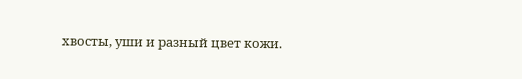хвосты, уши и разный цвет кожи.